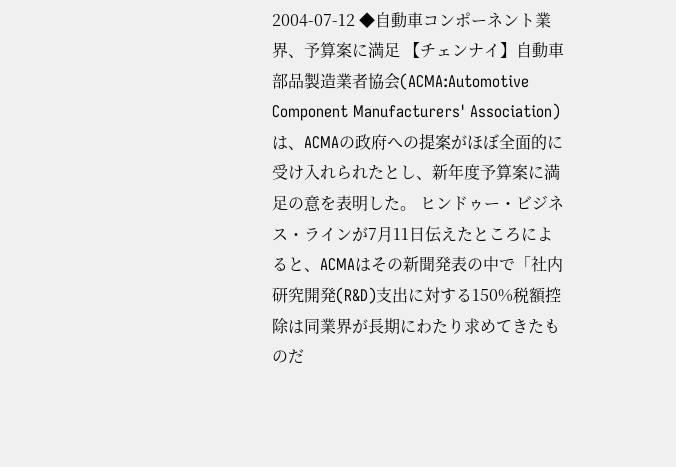2004-07-12 ◆自動車コンポーネント業界、予算案に満足 【チェンナイ】自動車部品製造業者協会(ACMA:Automotive Component Manufacturers' Association)は、ACMAの政府への提案がほぼ全面的に受け入れられたとし、新年度予算案に満足の意を表明した。 ヒンドゥー・ビジネス・ラインが7月11日伝えたところによると、ACMAはその新聞発表の中で「社内研究開発(R&D)支出に対する150%税額控除は同業界が長期にわたり求めてきたものだ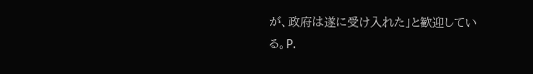が、政府は遂に受け入れた」と歓迎している。P.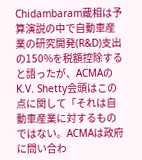Chidambaram蔵相は予算演説の中で自動車産業の研究開発(R&D)支出の150%を税額控除すると語ったが、ACMAのK.V. Shetty会頭はこの点に関して「それは自動車産業に対するものではない。ACMAは政府に問い合わ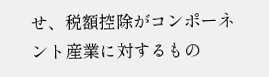せ、税額控除がコンポーネント産業に対するもの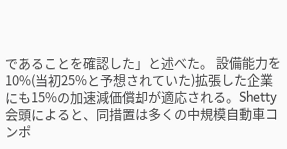であることを確認した」と述べた。 設備能力を10%(当初25%と予想されていた)拡張した企業にも15%の加速減価償却が適応される。Shetty会頭によると、同措置は多くの中規模自動車コンポ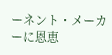ーネント・メーカーに恩恵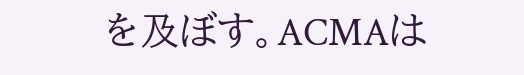を及ぼす。ACMAは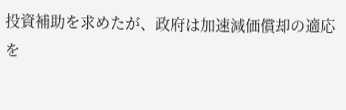投資補助を求めたが、政府は加速減価償却の適応を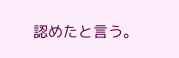認めたと言う。